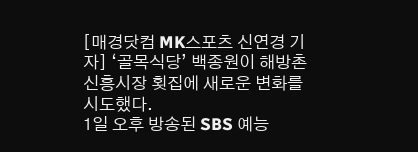[매경닷컴 MK스포츠 신연경 기자] ‘골목식당’ 백종원이 해방촌 신흥시장 횟집에 새로운 변화를 시도했다.
1일 오후 방송된 SBS 예능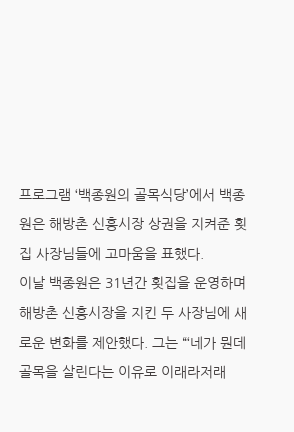프로그램 ‘백종원의 골목식당’에서 백종원은 해방촌 신흥시장 상권을 지켜준 횟집 사장님들에 고마움을 표했다.
이날 백종원은 31년간 횟집을 운영하며 해방촌 신흥시장을 지킨 두 사장님에 새로운 변화를 제안했다. 그는 “‘네가 뭔데 골목을 살린다는 이유로 이래라저래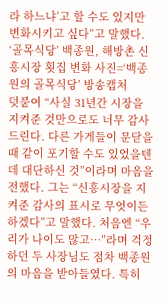라 하느냐’고 할 수도 있지만 변화시키고 싶다”고 말했다.
‘골목식당’ 백종원, 해방촌 신흥시장 횟집 변화 사진=‘백종원의 골목식당’ 방송캡처
덧붙여 “사실 31년간 시장을 지켜준 것만으로도 너무 감사드린다. 다른 가게들이 문닫을 때 같이 포기할 수도 있었을텐데 대단하신 것”이라며 마음을 전했다. 그는 “신흥시장을 지켜준 감사의 표시로 무엇이든 하겠다”고 말했다. 처음엔 “우리가 나이도 많고…”라며 걱정하던 두 사장님도 점차 백종원의 마음을 받아들였다. 특히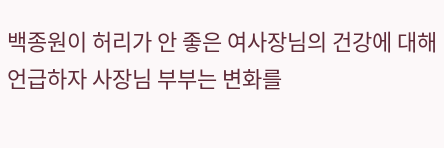백종원이 허리가 안 좋은 여사장님의 건강에 대해 언급하자 사장님 부부는 변화를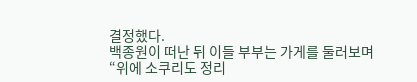결정했다.
백종원이 떠난 뒤 이들 부부는 가게를 둘러보며 “위에 소쿠리도 정리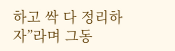하고 싹 다 정리하자”라며 그동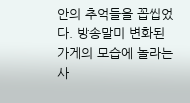안의 추억들을 꼽씹었다. 방송말미 변화된 가게의 모습에 놀라는 사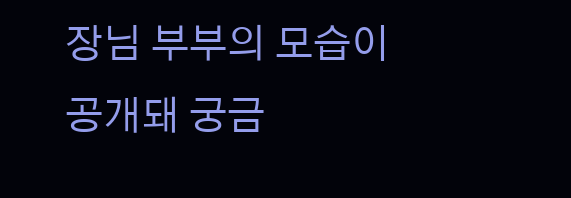장님 부부의 모습이 공개돼 궁금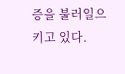증을 불러일으키고 있다.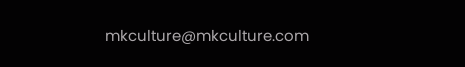mkculture@mkculture.com